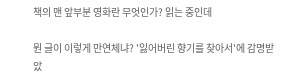책의 맨 앞부분 영화란 무엇인가? 읽는 중인데

뭔 글이 이렇게 만연체냐? '잃어버린 향기를 찾아서'에 감명받았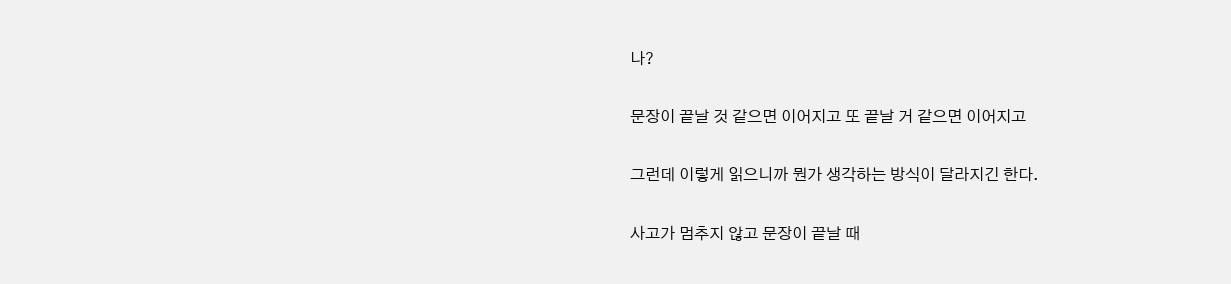나?

문장이 끝날 것 같으면 이어지고 또 끝날 거 같으면 이어지고

그런데 이렇게 읽으니까 뭔가 생각하는 방식이 달라지긴 한다.

사고가 멈추지 않고 문장이 끝날 때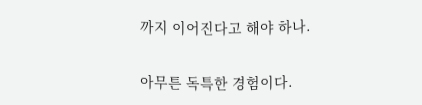까지 이어진다고 해야 하나.

아무튼 독특한 경험이다.